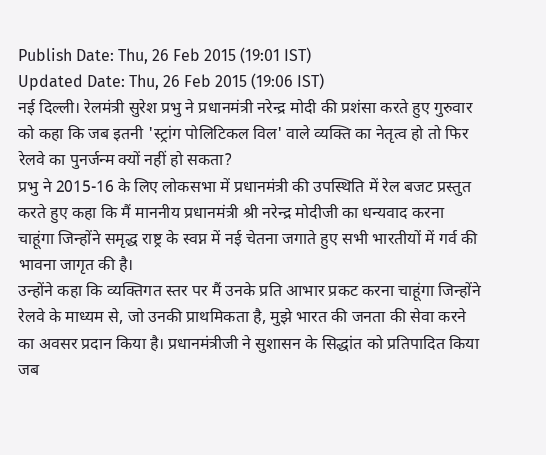Publish Date: Thu, 26 Feb 2015 (19:01 IST)
Updated Date: Thu, 26 Feb 2015 (19:06 IST)
नई दिल्ली। रेलमंत्री सुरेश प्रभु ने प्रधानमंत्री नरेन्द्र मोदी की प्रशंसा करते हुए गुरुवार को कहा कि जब इतनी 'स्ट्रांग पोलिटिकल विल' वाले व्यक्ति का नेतृत्व हो तो फिर रेलवे का पुनर्जन्म क्यों नहीं हो सकता?
प्रभु ने 2015-16 के लिए लोकसभा में प्रधानमंत्री की उपस्थिति में रेल बजट प्रस्तुत करते हुए कहा कि मैं माननीय प्रधानमंत्री श्री नरेन्द्र मोदीजी का धन्यवाद करना चाहूंगा जिन्होंने समृद्ध राष्ट्र के स्वप्न में नई चेतना जगाते हुए सभी भारतीयों में गर्व की भावना जागृत की है।
उन्होंने कहा कि व्यक्तिगत स्तर पर मैं उनके प्रति आभार प्रकट करना चाहूंगा जिन्होंने रेलवे के माध्यम से, जो उनकी प्राथमिकता है, मुझे भारत की जनता की सेवा करने का अवसर प्रदान किया है। प्रधानमंत्रीजी ने सुशासन के सिद्धांत को प्रतिपादित किया जब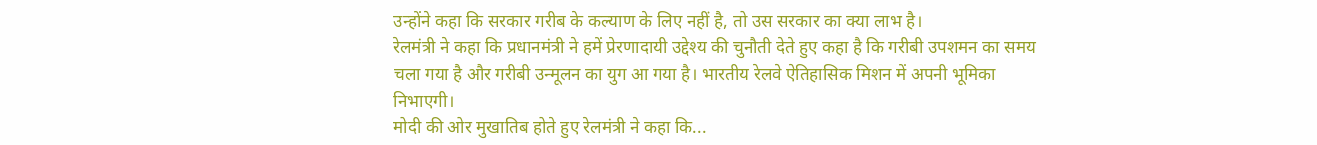उन्होंने कहा कि सरकार गरीब के कल्याण के लिए नहीं है, तो उस सरकार का क्या लाभ है।
रेलमंत्री ने कहा कि प्रधानमंत्री ने हमें प्रेरणादायी उद्देश्य की चुनौती देते हुए कहा है कि गरीबी उपशमन का समय चला गया है और गरीबी उन्मूलन का युग आ गया है। भारतीय रेलवे ऐतिहासिक मिशन में अपनी भूमिका निभाएगी।
मोदी की ओर मुखातिब होते हुए रेलमंत्री ने कहा कि...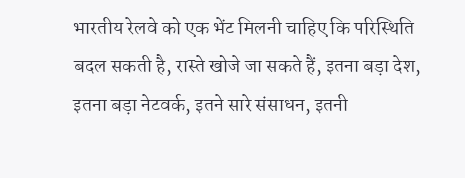भारतीय रेलवे को एक भेंट मिलनी चाहिए कि परिस्थिति बदल सकती है, रास्ते खोजे जा सकते हैं, इतना बड़ा देश, इतना बड़ा नेटवर्क, इतने सारे संसाधन, इतनी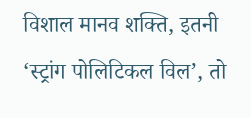विशाल मानव शक्ति, इतनी ‘स्ट्रांग पोलिटिकल विल’, तो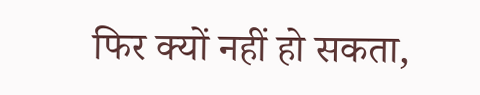फिर क्यों नहीं हो सकता,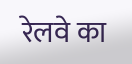रेलवे का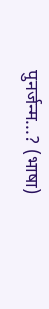पुनर्जन्म...? (भाषा)